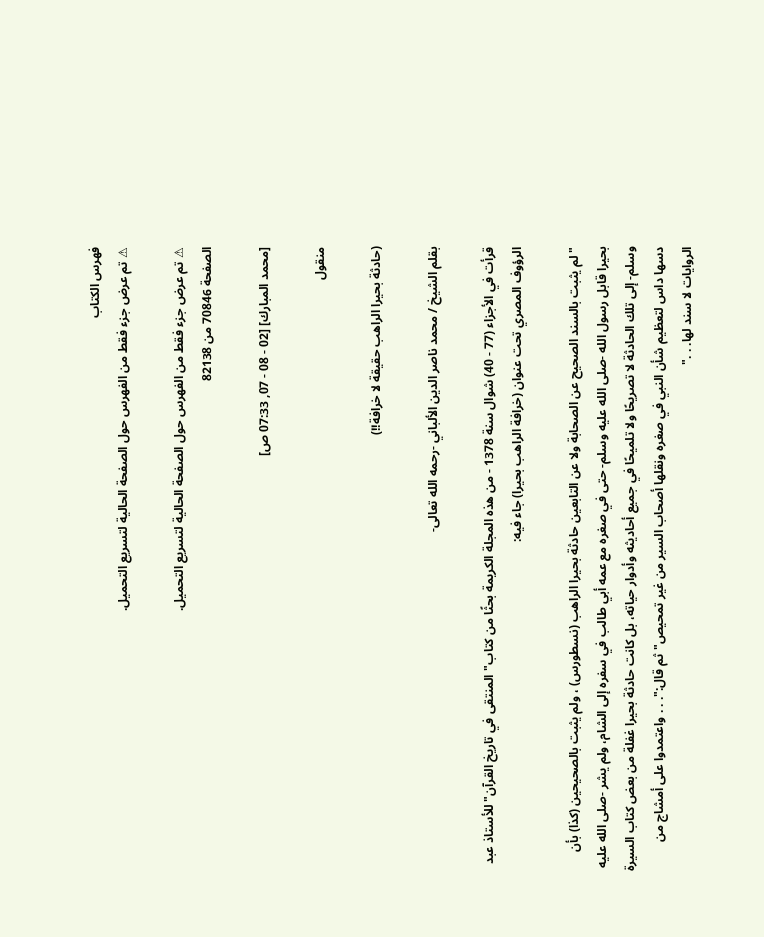فهرس الكتاب
⚠ تم عرض جزء فقط من الفهرس حول الصفحة الحالية لتسريع التحميل.

⚠ تم عرض جزء فقط من الفهرس حول الصفحة الحالية لتسريع التحميل.
الصفحة 70846 من 82138

[محمد المبارك] [02 - 08 - 07, 07:33 ص]

منقول

(حادثة بحيرا الراهب حقيقة لا خرافة!!)

بقلم الشيخ / محمد ناصر الدين الألباني -رحمه الله تعالى-

قرأت في الأجزاء (77 - 40) شوال سنة 1378 - من هذه المجلة الكريمة بحثًا من كتاب"المنتقى في تاريخ القرآن"للأستاذ عبد الرؤوف المصري تحت عنوان (خرافة الراهب بحيرا) جاء فيه:

"لم يثبت بالسند الصحيح عن الصحابة ولا عن التابعين حادثة بحيرا الراهب (نسطورس) ، ولم يثبت بالصحيحين (كذا) بأن بحيرا قابل رسول الله -صلى الله عليه وسلم- حتى في صغره مع عمه أبي طالب في سفره إلى الشام، ولم يشر -صلى الله عليه وسلم- إلى تلك الحادثة لا تصريحًا ولا تلميحًا في جميع أحاديثه وأدوار حياته، بل كانت حادثة بحيرا غفلة من بعض كتاب السيرة دسها داس لتعظيم شأن النبي في صغره ونقلها أصحاب السير من غير تمحيص"ثم قال:". . . واعتمدوا على أمشاج من الروايات لا سند لها. . ."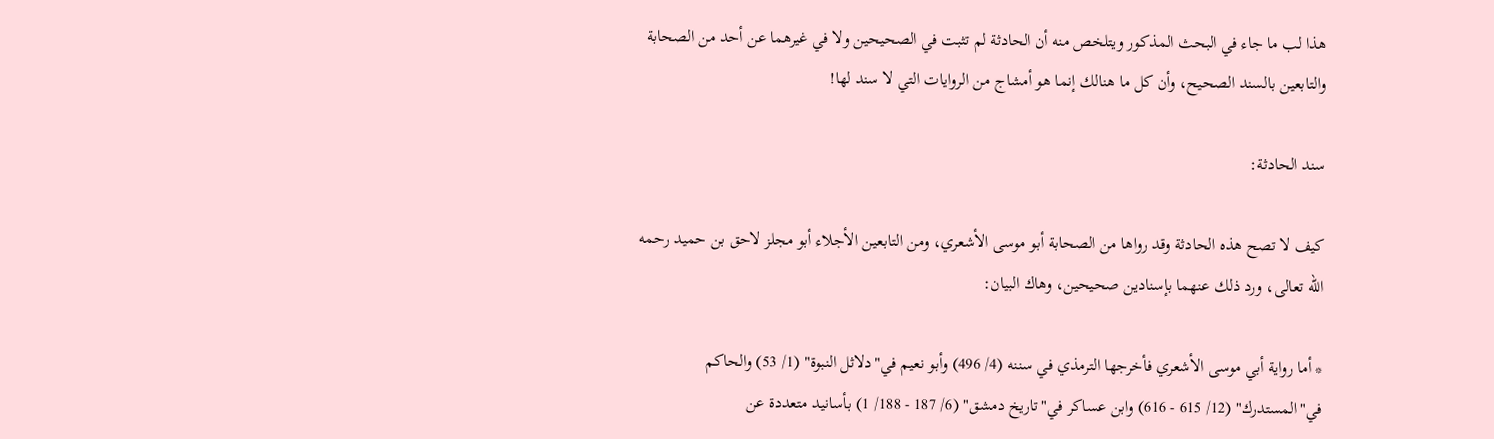هذا لب ما جاء في البحث المذكور ويتلخص منه أن الحادثة لم تثبت في الصحيحين ولا في غيرهما عن أحد من الصحابة والتابعين بالسند الصحيح، وأن كل ما هنالك إنما هو أمشاج من الروايات التي لا سند لها!

سند الحادثة:

كيف لا تصح هذه الحادثة وقد رواها من الصحابة أبو موسى الأشعري، ومن التابعين الأجلاء أبو مجلز لاحق بن حميد رحمه الله تعالى، ورد ذلك عنهما بإسنادين صحيحين، وهاك البيان:

* أما رواية أبي موسى الأشعري فأخرجها الترمذي في سننه (4/ 496) وأبو نعيم في"دلاثل النبوة" (1/ 53) والحاكم في"المستدرك" (12/ 615 - 616) وابن عساكر في"تاريخ دمشق" (6/ 187 - 188/ 1) بأسانيد متعددة عن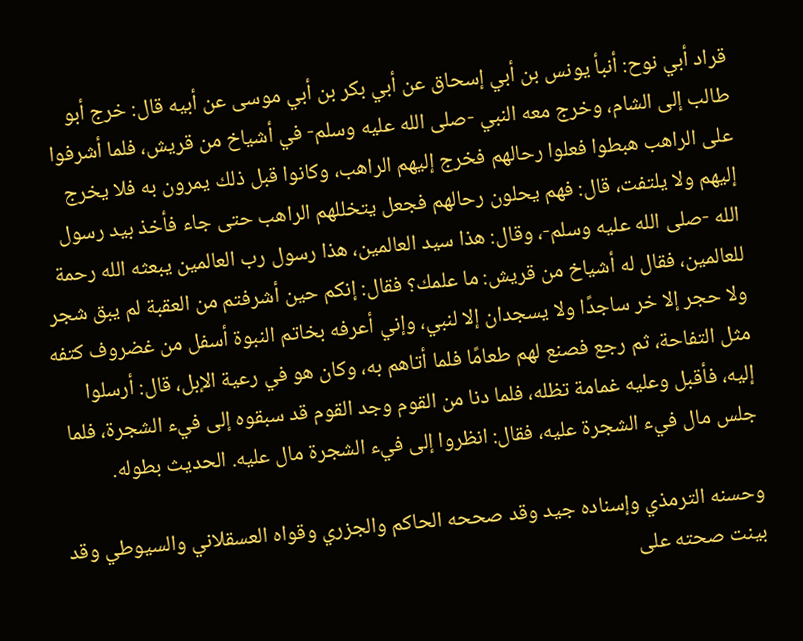قراد أبي نوح: أنبأ يونس بن أبي إسحاق عن أبي بكر بن أبي موسى عن أبيه قال: خرج أبو طالب إلى الشام، وخرج معه النبي -صلى الله عليه وسلم- في أشياخ من قريش، فلما أشرفوا على الراهب هبطوا فعلوا رحالهم فخرج إليهم الراهب، وكانوا قبل ذلك يمرون به فلا يخرج إليهم ولا يلتفت، قال: فهم يحلون رحالهم فجعل يتخللهم الراهب حتى جاء فأخذ بيد رسول الله -صلى الله عليه وسلم-، وقال: هذا سيد العالمين، هذا رسول رب العالمين يبعثه الله رحمة للعالمين، فقال له أشياخ من قريش: ما علمك؟ فقال: إنكم حين أشرفتم من العقبة لم يبق شجر ولا حجر إلا خر ساجدًا ولا يسجدان إلا لنبي، وإني أعرفه بخاتم النبوة أسفل من غضروف كتفه مثل التفاحة، ثم رجع فصنع لهم طعامًا فلما أتاهم به، وكان هو في رعية الإبل، قال: أرسلوا إليه، فأقبل وعليه غمامة تظله، فلما دنا من القوم وجد القوم قد سبقوه إلى فيء الشجرة، فلما جلس مال فيء الشجرة عليه، فقال: انظروا إلى فيء الشجرة مال عليه. الحديث بطوله.

وحسنه الترمذي وإسناده جيد وقد صححه الحاكم والجزري وقواه العسقلاني والسيوطي وقد بينت صحته على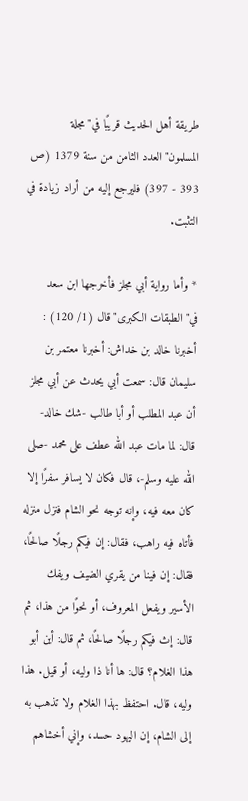طريقة أهل الحديث قريبًا في"مجلة المسلمون"العدد الثامن من سنة 1379 (ص 393 - 397) فليرجع إليه من أراد زيادة في التثبت.

* وأما رواية أبي مجلز فأخرجها ابن سعد في"الطبقات الكبرى"قال (1/ 120) : أخبرنا خالد بن خداش: أخبرنا معتمر بن سليمان قال: سمعت أبي يحدث عن أبي مجلز أن عبد المطلب أو أبا طالب -شك خالد- قال: لما مات عبد الله عطف على محمد -صلى الله عليه وسلم-، قال فكان لا يسافر سفرًا إلا كان معه فيه، وإنه توجه نحو الشام فنزل منزله فأتاه فيه راهب، فقال: إن فيكم رجلًا صالحًا، فقال: إن فينا من يقري الضيف ويفك الأسير ويفعل المعروف، أو نحوًا من هذا، ثم قال: إث فيكم رجلًا صالحًا، ثم قال: أين أبو هذا الغلام؟ قال: ها أنا ذا وليه، أو قيل. هذا وليه، قال. احتفظ بهذا الغلام ولا تذهب به إلى الشام، إن اليهود حسد، وإني أخشاهم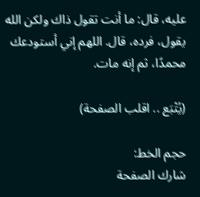عليه، قال: ما أنت تقول ذاك ولكن الله يقول، فرده، قال. اللهم إني أستودعك محمدًا، ثم إنه مات.

(يُتْبَع .. اقلب الصفحة)

حجم الخط:
شارك الصفحة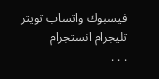فيسبوك واتساب تويتر تليجرام انستجرام
. . .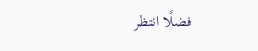فضلًا انتظر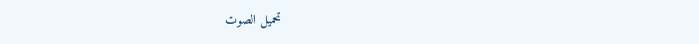تحميل الصوت